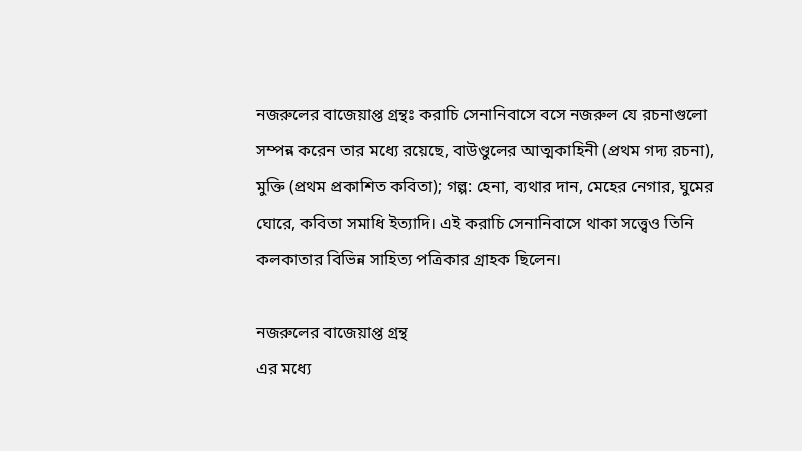নজরুলের বাজেয়াপ্ত গ্রন্থঃ করাচি সেনানিবাসে বসে নজরুল যে রচনাগুলো সম্পন্ন করেন তার মধ্যে রয়েছে, বাউণ্ডুলের আত্মকাহিনী (প্রথম গদ্য রচনা), মুক্তি (প্রথম প্রকাশিত কবিতা); গল্প: হেনা, ব্যথার দান, মেহের নেগার, ঘুমের ঘোরে, কবিতা সমাধি ইত্যাদি। এই করাচি সেনানিবাসে থাকা সত্ত্বেও তিনি কলকাতার বিভিন্ন সাহিত্য পত্রিকার গ্রাহক ছিলেন।

নজরুলের বাজেয়াপ্ত গ্রন্থ
এর মধ্যে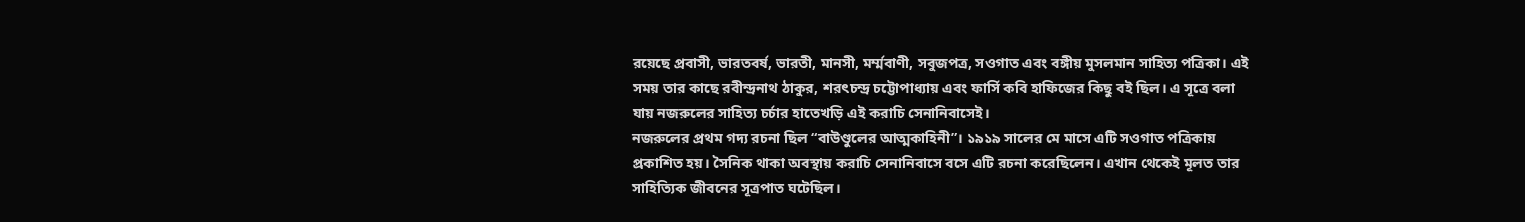রয়েছে প্রবাসী, ভারতবর্ষ, ভারতী, মানসী, মর্ম্মবাণী, সবুজপত্র, সওগাত এবং বঙ্গীয় মুসলমান সাহিত্য পত্রিকা। এই সময় তার কাছে রবীন্দ্রনাথ ঠাকুর, শরৎচন্দ্র চট্টোপাধ্যায় এবং ফার্সি কবি হাফিজের কিছু বই ছিল। এ সূত্রে বলা যায় নজরুলের সাহিত্য চর্চার হাতেখড়ি এই করাচি সেনানিবাসেই।
নজরুলের প্রথম গদ্য রচনা ছিল “বাউণ্ডুলের আত্মকাহিনী”। ১৯১৯ সালের মে মাসে এটি সওগাত পত্রিকায় প্রকাশিত হয়। সৈনিক থাকা অবস্থায় করাচি সেনানিবাসে বসে এটি রচনা করেছিলেন। এখান থেকেই মূলত তার সাহিত্যিক জীবনের সূত্রপাত ঘটেছিল।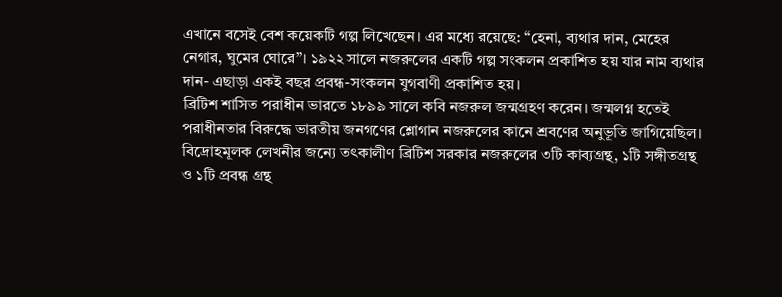এখানে বসেই বেশ কয়েকটি গল্প লিখেছেন। এর মধ্যে রয়েছে: “হেনা, ব্যথার দান, মেহের নেগার, ঘুমের ঘোরে”। ১৯২২ সালে নজরুলের একটি গল্প সংকলন প্রকাশিত হয় যার নাম ব্যথার দান- এছাড়া একই বছর প্রবন্ধ-সংকলন যুগবাণী প্রকাশিত হয়।
ব্রিটিশ শাসিত পরাধীন ভারতে ১৮৯৯ সালে কবি নজরুল জন্মগ্রহণ করেন। জন্মলগ্ন হতেই পরাধীনতার বিরুদ্ধে ভারতীয় জনগণের শ্লোগান নজরুলের কানে শ্রবণের অনুভূতি জাগিয়েছিল। বিদ্রোহমূলক লেখনীর জন্যে তৎকালীণ ব্রিটিশ সরকার নজরুলের ৩টি কাব্যগ্রন্থ, ১টি সঙ্গীতগ্রন্থ ও ১টি প্রবন্ধ গ্রন্থ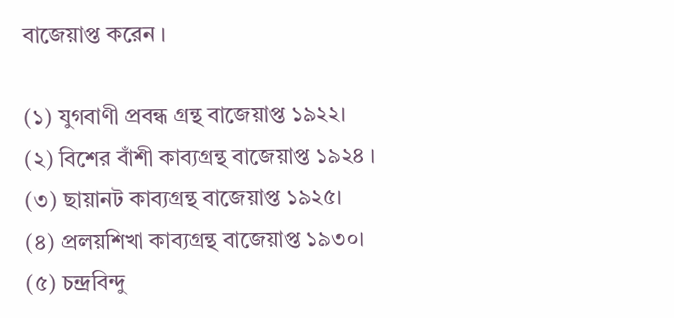বাজেয়াপ্ত করেন ।

(১) যুগবাণী প্রবন্ধ গ্রন্থ বাজেয়াপ্ত ১৯২২।
(২) বিশের বাঁশী কাব্যগ্রন্থ বাজেয়াপ্ত ১৯২৪ ।
(৩) ছায়ানট কাব্যগ্ৰন্থ বাজেয়াপ্ত ১৯২৫।
(৪) প্রলয়শিখা কাব্যগ্রন্থ বাজেয়াপ্ত ১৯৩০।
(৫) চন্দ্রবিন্দু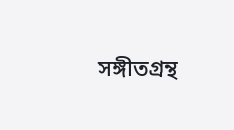সঙ্গীতগ্রন্থ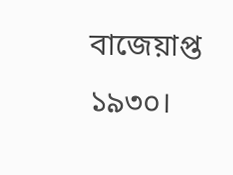বাজেয়াপ্ত ১৯৩০।